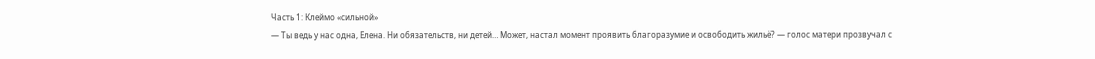Часть 1: Клеймо «сильной»
— Ты ведь у нас одна, Елена. Ни обязательств, ни детей… Может, настал момент проявить благоразумие и освободить жильё? — голос матери прозвучал с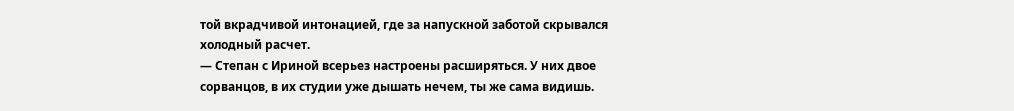той вкрадчивой интонацией, где за напускной заботой скрывался холодный расчет.
— Степан с Ириной всерьез настроены расширяться. У них двое сорванцов, в их студии уже дышать нечем, ты же сама видишь.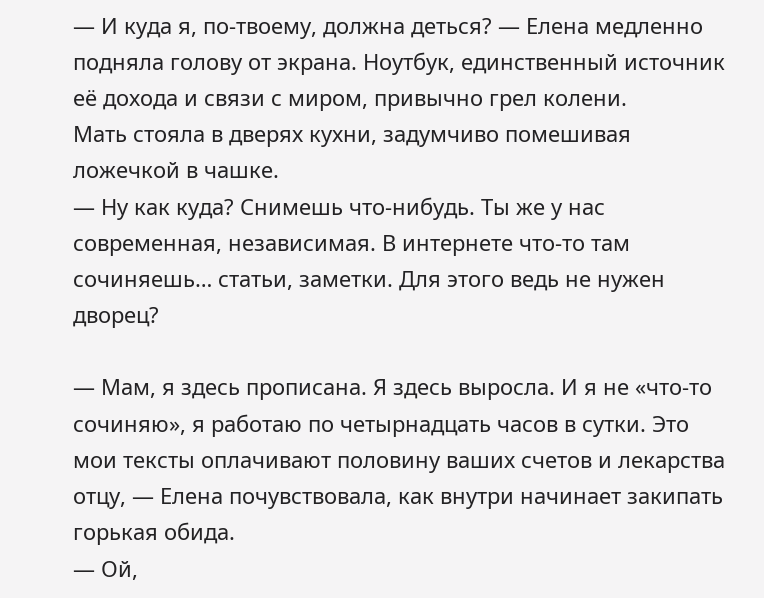— И куда я, по-твоему, должна деться? — Елена медленно подняла голову от экрана. Ноутбук, единственный источник её дохода и связи с миром, привычно грел колени.
Мать стояла в дверях кухни, задумчиво помешивая ложечкой в чашке.
— Ну как куда? Снимешь что-нибудь. Ты же у нас современная, независимая. В интернете что-то там сочиняешь… статьи, заметки. Для этого ведь не нужен дворец?

— Мам, я здесь прописана. Я здесь выросла. И я не «что-то сочиняю», я работаю по четырнадцать часов в сутки. Это мои тексты оплачивают половину ваших счетов и лекарства отцу, — Елена почувствовала, как внутри начинает закипать горькая обида.
— Ой,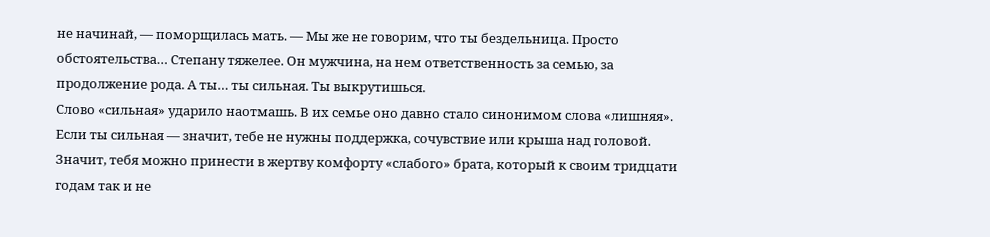не начинай, — поморщилась мать. — Мы же не говорим, что ты бездельница. Просто обстоятельства… Степану тяжелее. Он мужчина, на нем ответственность за семью, за продолжение рода. А ты… ты сильная. Ты выкрутишься.
Слово «сильная» ударило наотмашь. В их семье оно давно стало синонимом слова «лишняя». Если ты сильная — значит, тебе не нужны поддержка, сочувствие или крыша над головой.
Значит, тебя можно принести в жертву комфорту «слабого» брата, который к своим тридцати годам так и не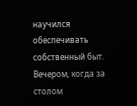научился обеспечивать собственный быт.
Вечером, когда за столом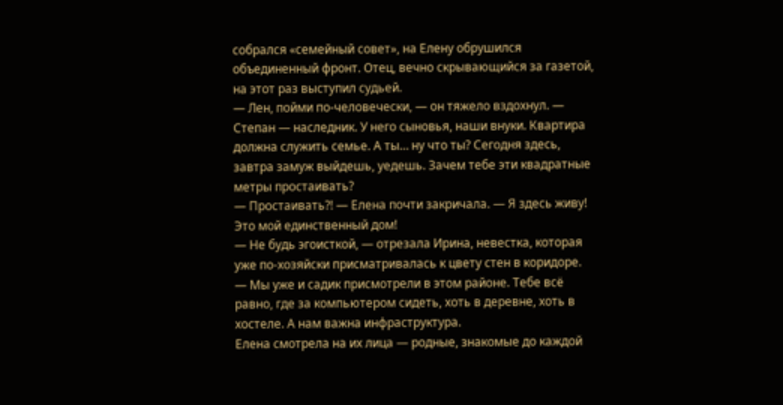собрался «семейный совет», на Елену обрушился объединенный фронт. Отец, вечно скрывающийся за газетой, на этот раз выступил судьей.
— Лен, пойми по-человечески, — он тяжело вздохнул. — Степан — наследник. У него сыновья, наши внуки. Квартира должна служить семье. А ты… ну что ты? Сегодня здесь, завтра замуж выйдешь, уедешь. Зачем тебе эти квадратные метры простаивать?
— Простаивать?! — Елена почти закричала. — Я здесь живу! Это мой единственный дом!
— Не будь эгоисткой, — отрезала Ирина, невестка, которая уже по-хозяйски присматривалась к цвету стен в коридоре. — Мы уже и садик присмотрели в этом районе. Тебе всё равно, где за компьютером сидеть, хоть в деревне, хоть в хостеле. А нам важна инфраструктура.
Елена смотрела на их лица — родные, знакомые до каждой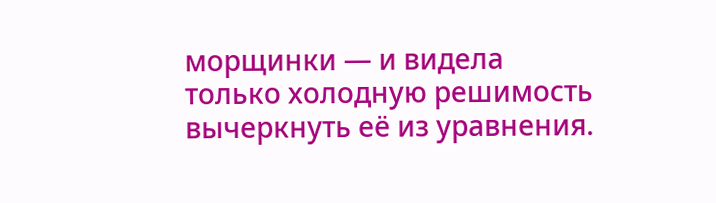морщинки — и видела только холодную решимость вычеркнуть её из уравнения.